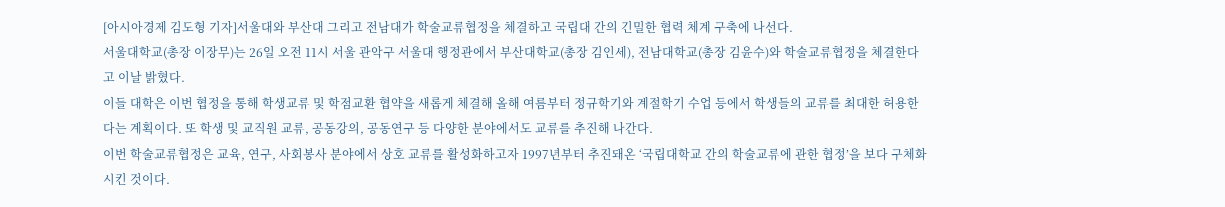[아시아경제 김도형 기자]서울대와 부산대 그리고 전남대가 학술교류협정을 체결하고 국립대 간의 긴밀한 협력 체계 구축에 나선다.
서울대학교(총장 이장무)는 26일 오전 11시 서울 관악구 서울대 행정관에서 부산대학교(총장 김인세), 전남대학교(총장 김윤수)와 학술교류협정을 체결한다고 이날 밝혔다.
이들 대학은 이번 협정을 통해 학생교류 및 학점교환 협약을 새롭게 체결해 올해 여름부터 정규학기와 계절학기 수업 등에서 학생들의 교류를 최대한 허용한다는 계획이다. 또 학생 및 교직원 교류, 공동강의, 공동연구 등 다양한 분야에서도 교류를 추진해 나간다.
이번 학술교류협정은 교육, 연구, 사회봉사 분야에서 상호 교류를 활성화하고자 1997년부터 추진돼온 ‘국립대학교 간의 학술교류에 관한 협정’을 보다 구체화시킨 것이다.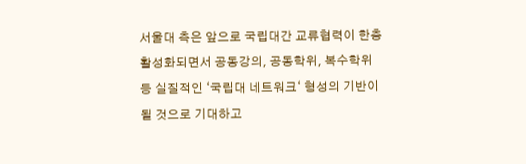서울대 측은 앞으로 국립대간 교류협력이 한층 활성화되면서 공동강의, 공동학위, 복수학위 등 실질적인 ‘국립대 네트워크‘ 형성의 기반이 될 것으로 기대하고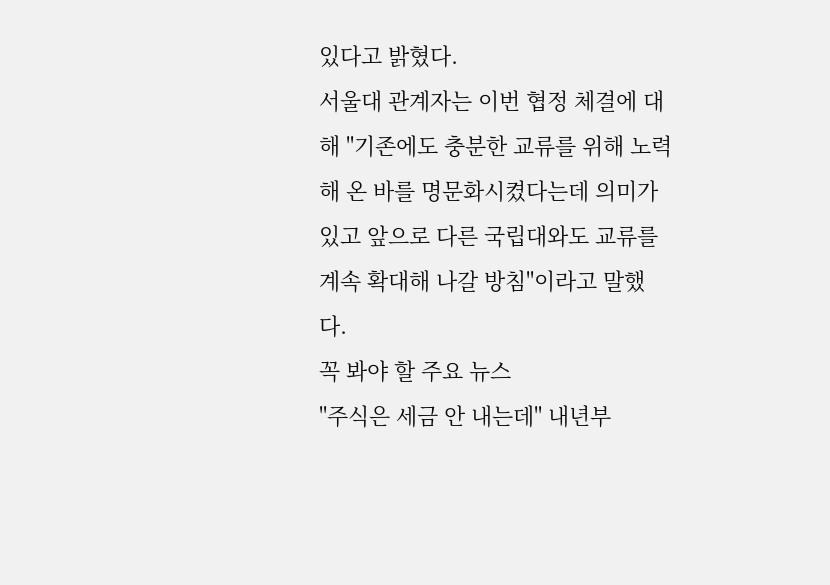있다고 밝혔다.
서울대 관계자는 이번 협정 체결에 대해 "기존에도 충분한 교류를 위해 노력해 온 바를 명문화시켰다는데 의미가 있고 앞으로 다른 국립대와도 교류를 계속 확대해 나갈 방침"이라고 말했다.
꼭 봐야 할 주요 뉴스
"주식은 세금 안 내는데" 내년부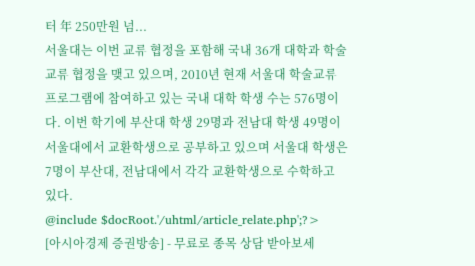터 年 250만원 넘...
서울대는 이번 교류 협정을 포함해 국내 36개 대학과 학술 교류 협정을 맺고 있으며, 2010년 현재 서울대 학술교류 프로그램에 참여하고 있는 국내 대학 학생 수는 576명이다. 이번 학기에 부산대 학생 29명과 전남대 학생 49명이 서울대에서 교환학생으로 공부하고 있으며 서울대 학생은 7명이 부산대, 전남대에서 각각 교환학생으로 수학하고 있다.
@include $docRoot.'/uhtml/article_relate.php';?>
[아시아경제 증권방송] - 무료로 종목 상담 받아보세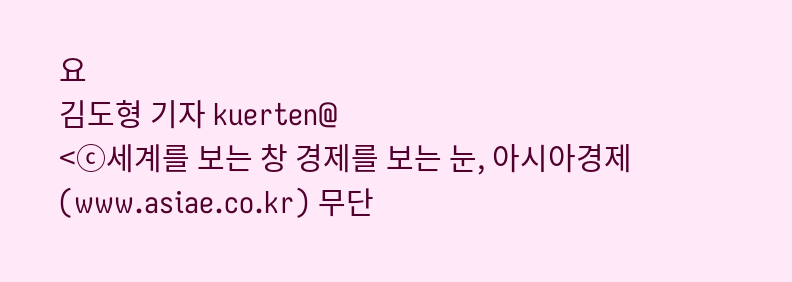요
김도형 기자 kuerten@
<ⓒ세계를 보는 창 경제를 보는 눈, 아시아경제(www.asiae.co.kr) 무단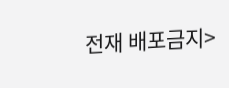전재 배포금지>